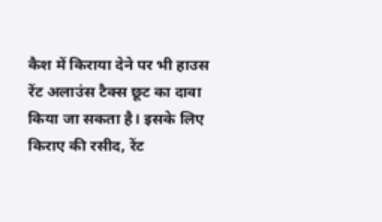कैश में किराया देने पर भी हाउस रेंट अलाउंस टैक्स छूट का दावा किया जा सकता है। इसके लिए किराए की रसीद, रेंट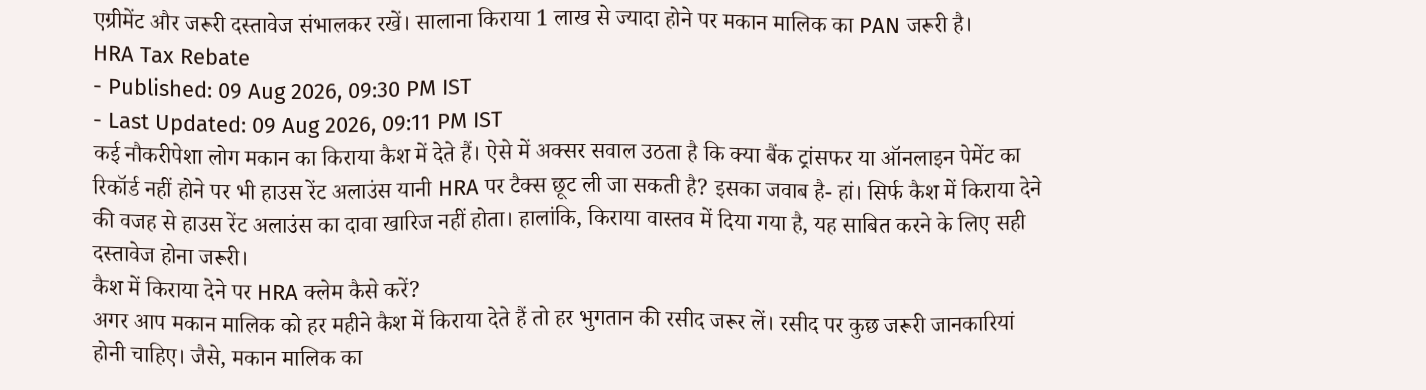एग्रीमेंट और जरूरी दस्तावेज संभालकर रखें। सालाना किराया 1 लाख से ज्यादा होने पर मकान मालिक का PAN जरूरी है।
HRA Tax Rebate
- Published: 09 Aug 2026, 09:30 PM IST
- Last Updated: 09 Aug 2026, 09:11 PM IST
कई नौकरीपेशा लोग मकान का किराया कैश में देते हैं। ऐसे में अक्सर सवाल उठता है कि क्या बैंक ट्रांसफर या ऑनलाइन पेमेंट का रिकॉर्ड नहीं होने पर भी हाउस रेंट अलाउंस यानी HRA पर टैक्स छूट ली जा सकती है? इसका जवाब है- हां। सिर्फ कैश में किराया देने की वजह से हाउस रेंट अलाउंस का दावा खारिज नहीं होता। हालांकि, किराया वास्तव में दिया गया है, यह साबित करने के लिए सही दस्तावेज होना जरूरी।
कैश में किराया देने पर HRA क्लेम कैसे करें?
अगर आप मकान मालिक को हर महीने कैश में किराया देते हैं तो हर भुगतान की रसीद जरूर लें। रसीद पर कुछ जरूरी जानकारियां होनी चाहिए। जैसे, मकान मालिक का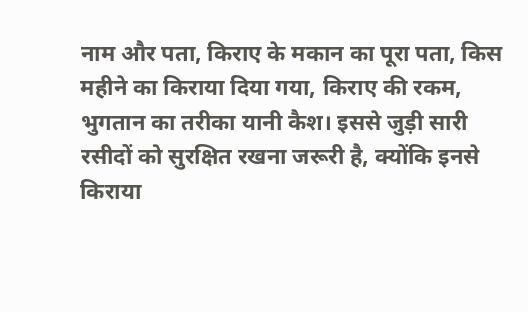नाम और पता, किराए के मकान का पूरा पता, किस महीने का किराया दिया गया, किराए की रकम, भुगतान का तरीका यानी कैश। इससे जुड़ी सारी रसीदों को सुरक्षित रखना जरूरी है, क्योंकि इनसे किराया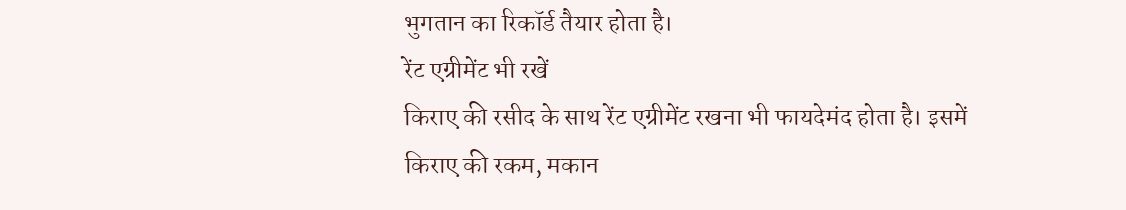भुगतान का रिकॉर्ड तैयार होता है।
रेंट एग्रीमेंट भी रखें
किराए की रसीद के साथ रेंट एग्रीमेंट रखना भी फायदेमंद होता है। इसमें किराए की रकम, मकान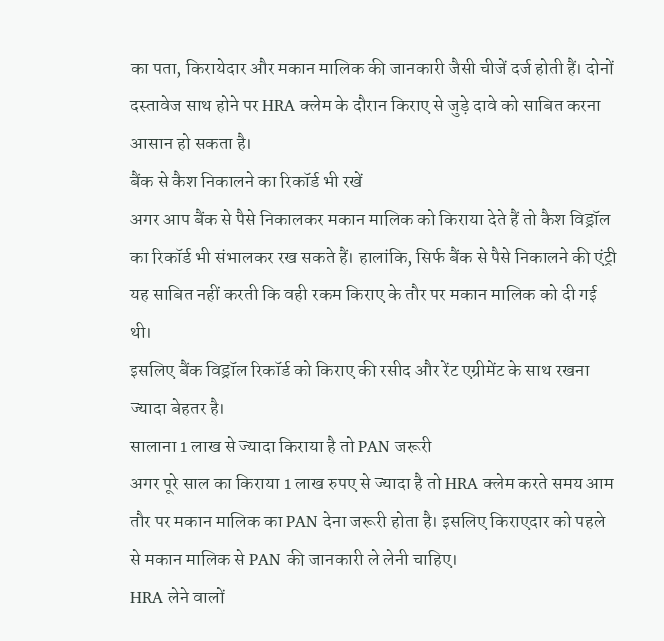का पता, किरायेदार और मकान मालिक की जानकारी जैसी चीजें दर्ज होती हैं। दोनों दस्तावेज साथ होने पर HRA क्लेम के दौरान किराए से जुड़े दावे को साबित करना आसान हो सकता है।
बैंक से कैश निकालने का रिकॉर्ड भी रखें
अगर आप बैंक से पैसे निकालकर मकान मालिक को किराया देते हैं तो कैश विड्रॉल का रिकॉर्ड भी संभालकर रख सकते हैं। हालांकि, सिर्फ बैंक से पैसे निकालने की एंट्री यह साबित नहीं करती कि वही रकम किराए के तौर पर मकान मालिक को दी गई थी।
इसलिए बैंक विड्रॉल रिकॉर्ड को किराए की रसीद और रेंट एग्रीमेंट के साथ रखना ज्यादा बेहतर है।
सालाना 1 लाख से ज्यादा किराया है तो PAN जरूरी
अगर पूरे साल का किराया 1 लाख रुपए से ज्यादा है तो HRA क्लेम करते समय आम तौर पर मकान मालिक का PAN देना जरूरी होता है। इसलिए किराएदार को पहले से मकान मालिक से PAN की जानकारी ले लेनी चाहिए।
HRA लेने वालों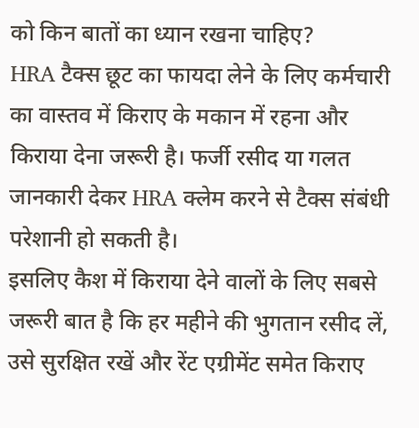को किन बातों का ध्यान रखना चाहिए?
HRA टैक्स छूट का फायदा लेने के लिए कर्मचारी का वास्तव में किराए के मकान में रहना और किराया देना जरूरी है। फर्जी रसीद या गलत जानकारी देकर HRA क्लेम करने से टैक्स संबंधी परेशानी हो सकती है।
इसलिए कैश में किराया देने वालों के लिए सबसे जरूरी बात है कि हर महीने की भुगतान रसीद लें, उसे सुरक्षित रखें और रेंट एग्रीमेंट समेत किराए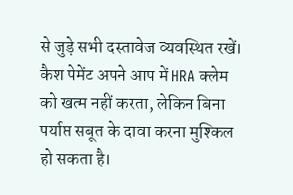से जुड़े सभी दस्तावेज व्यवस्थित रखें। कैश पेमेंट अपने आप में HRA क्लेम को खत्म नहीं करता, लेकिन बिना पर्याप्त सबूत के दावा करना मुश्किल हो सकता है।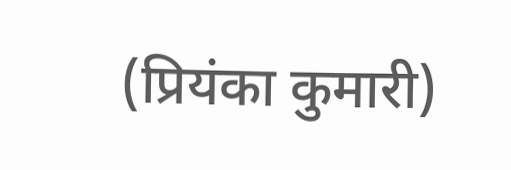(प्रियंका कुमारी)